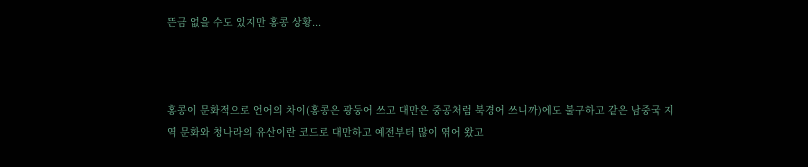뜬금 없을 수도 있지만 홍콩 상황...



홍콩이 문화적으로 언어의 차이(홍콩은 광둥어 쓰고 대만은 중공처럼 북경어 쓰니까)에도 불구하고 같은 남중국 지역 문화와 청나라의 유산이란 코드로 대만하고 예전부터 많이 엮어 왔고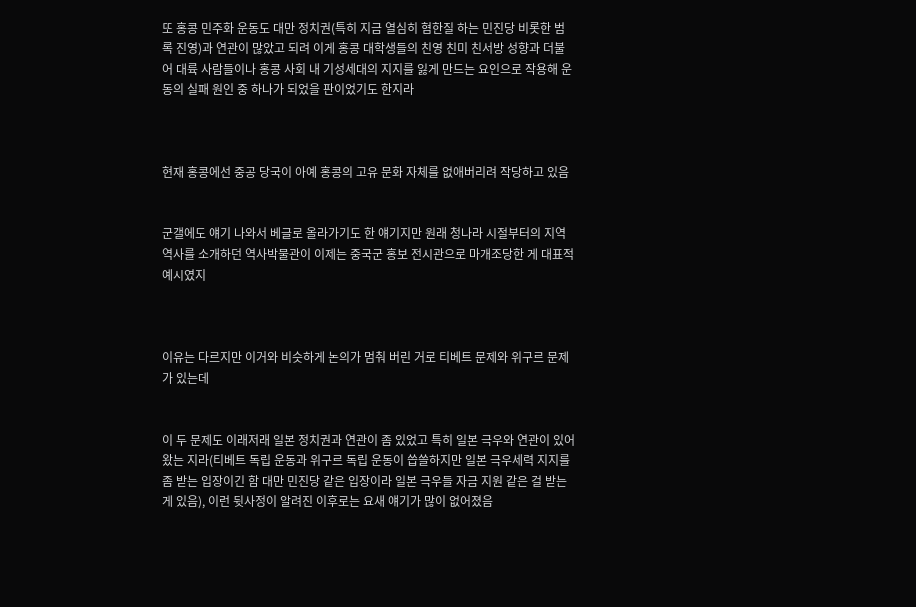또 홍콩 민주화 운동도 대만 정치권(특히 지금 열심히 혐한질 하는 민진당 비롯한 범록 진영)과 연관이 많았고 되려 이게 홍콩 대학생들의 친영 친미 친서방 성향과 더불어 대륙 사람들이나 홍콩 사회 내 기성세대의 지지를 잃게 만드는 요인으로 작용해 운동의 실패 원인 중 하나가 되었을 판이었기도 한지라



현재 홍콩에선 중공 당국이 아예 홍콩의 고유 문화 자체를 없애버리려 작당하고 있음


군갤에도 얘기 나와서 베글로 올라가기도 한 얘기지만 원래 청나라 시절부터의 지역 역사를 소개하던 역사박물관이 이제는 중국군 홍보 전시관으로 마개조당한 게 대표적 예시였지



이유는 다르지만 이거와 비슷하게 논의가 멈춰 버린 거로 티베트 문제와 위구르 문제가 있는데


이 두 문제도 이래저래 일본 정치권과 연관이 좀 있었고 특히 일본 극우와 연관이 있어 왔는 지라(티베트 독립 운동과 위구르 독립 운동이 씁쓸하지만 일본 극우세력 지지를 좀 받는 입장이긴 함 대만 민진당 같은 입장이라 일본 극우들 자금 지원 같은 걸 받는 게 있음), 이런 뒷사정이 알려진 이후로는 요새 얘기가 많이 없어졌음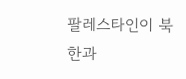팔레스타인이 북한과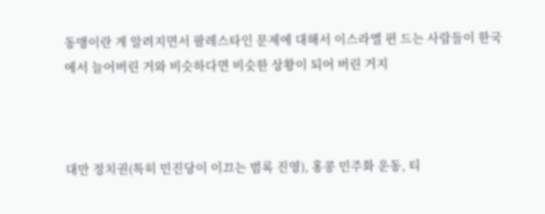동맹이란 게 알려지면서 팔레스타인 문제에 대해서 이스라엘 편 드는 사람들이 한국에서 늘어버린 거와 비슷하다면 비슷한 상황이 되어 버린 거지



대만 정치권(특히 민진당이 이끄는 범록 진영), 홍콩 민주화 운동, 티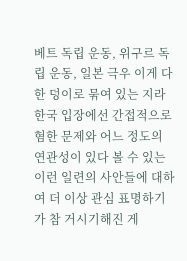베트 독립 운동, 위구르 독립 운동, 일본 극우 이게 다 한 덩이로 묶여 있는 지라 한국 입장에선 간접적으로 혐한 문제와 어느 정도의 연관성이 있다 볼 수 있는 이런 일련의 사안들에 대하여 더 이상 관심 표명하기가 참 거시기해진 게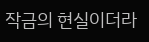작금의 현실이더라